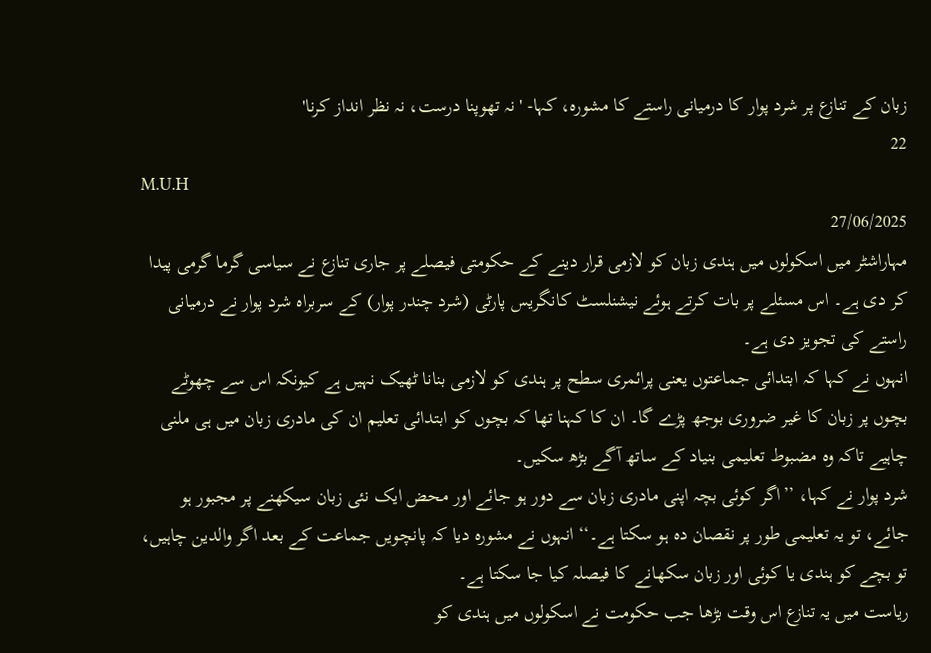زبان کے تنازع پر شرد پوار کا درمیانی راستے کا مشورہ، کہا- 'نہ تھوپنا درست، نہ نظر انداز کرنا'
22
M.U.H
27/06/2025
مہاراشٹر میں اسکولوں میں ہندی زبان کو لازمی قرار دینے کے حکومتی فیصلے پر جاری تنازع نے سیاسی گرما گرمی پیدا کر دی ہے۔ اس مسئلے پر بات کرتے ہوئے نیشنلسٹ کانگریس پارٹی (شرد چندر پوار) کے سربراہ شرد پوار نے درمیانی راستے کی تجویز دی ہے۔
انہوں نے کہا کہ ابتدائی جماعتوں یعنی پرائمری سطح پر ہندی کو لازمی بنانا ٹھیک نہیں ہے کیونکہ اس سے چھوٹے بچوں پر زبان کا غیر ضروری بوجھ پڑے گا۔ ان کا کہنا تھا کہ بچوں کو ابتدائی تعلیم ان کی مادری زبان میں ہی ملنی چاہیے تاکہ وہ مضبوط تعلیمی بنیاد کے ساتھ آگے بڑھ سکیں۔
شرد پوار نے کہا، ’’اگر کوئی بچہ اپنی مادری زبان سے دور ہو جائے اور محض ایک نئی زبان سیکھنے پر مجبور ہو جائے، تو یہ تعلیمی طور پر نقصان دہ ہو سکتا ہے۔‘‘ انہوں نے مشورہ دیا کہ پانچویں جماعت کے بعد اگر والدین چاہیں، تو بچے کو ہندی یا کوئی اور زبان سکھانے کا فیصلہ کیا جا سکتا ہے۔
ریاست میں یہ تنازع اس وقت بڑھا جب حکومت نے اسکولوں میں ہندی کو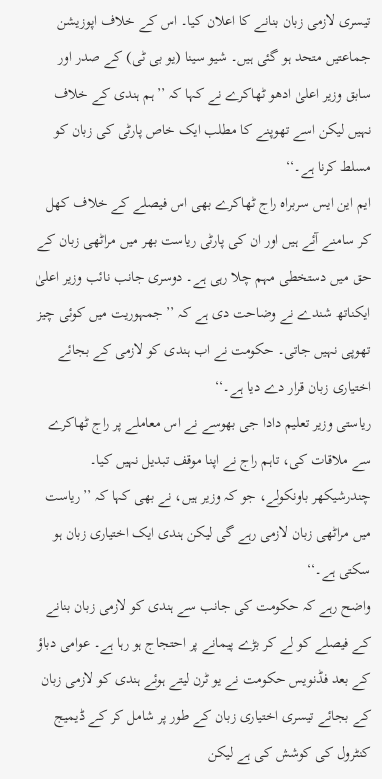تیسری لازمی زبان بنانے کا اعلان کیا۔ اس کے خلاف اپوزیشن جماعتیں متحد ہو گئی ہیں۔ شیو سینا (یو بی ٹی) کے صدر اور سابق وزیر اعلیٰ ادھو ٹھاکرے نے کہا کہ ’’ہم ہندی کے خلاف نہیں لیکن اسے تھوپنے کا مطلب ایک خاص پارٹی کی زبان کو مسلط کرنا ہے۔‘‘
ایم این ایس سربراہ راج ٹھاکرے بھی اس فیصلے کے خلاف کھل کر سامنے آئے ہیں اور ان کی پارٹی ریاست بھر میں مراٹھی زبان کے حق میں دستخطی مہم چلا رہی ہے۔ دوسری جانب نائب وزیر اعلیٰ ایکناتھ شندے نے وضاحت دی ہے کہ ’’جمہوریت میں کوئی چیز تھوپی نہیں جاتی۔ حکومت نے اب ہندی کو لازمی کے بجائے اختیاری زبان قرار دے دیا ہے۔‘‘
ریاستی وزیر تعلیم دادا جی بھوسے نے اس معاملے پر راج ٹھاکرے سے ملاقات کی، تاہم راج نے اپنا موقف تبدیل نہیں کیا۔ چندرشیکھر باونکولے، جو کہ وزیر ہیں، نے بھی کہا کہ ’’ریاست میں مراٹھی زبان لازمی رہے گی لیکن ہندی ایک اختیاری زبان ہو سکتی ہے۔‘‘
واضح رہے کہ حکومت کی جانب سے ہندی کو لازمی زبان بنانے کے فیصلے کو لے کر بڑے پیمانے پر احتجاج ہو رہا ہے۔ عوامی دباؤ کے بعد فڈنویس حکومت نے یو ٹرن لیتے ہوئے ہندی کو لازمی زبان کے بجائے تیسری اختیاری زبان کے طور پر شامل کر کے ڈیمیج کنٹرول کی کوشش کی ہے لیکن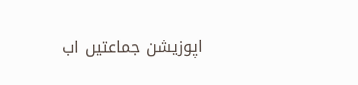اپوزیشن جماعتیں اب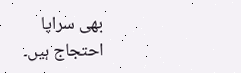بھی سراپا احتجاج ہیں۔